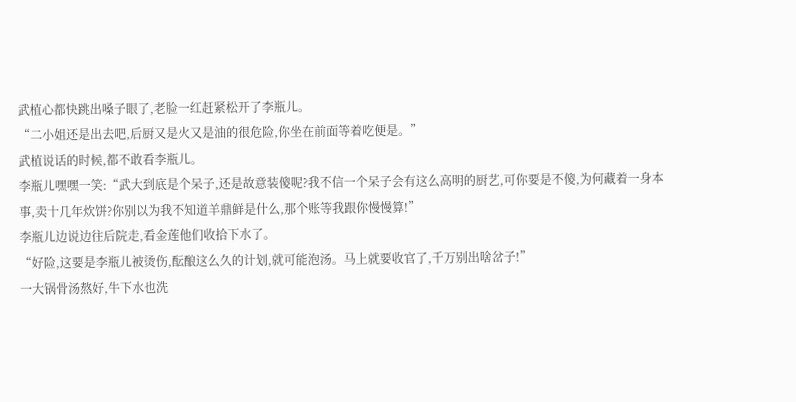武植心都快跳出嗓子眼了,老脸一红赶紧松开了李瓶儿。
“二小姐还是出去吧,后厨又是火又是油的很危险,你坐在前面等着吃便是。”
武植说话的时候,都不敢看李瓶儿。
李瓶儿嘿嘿一笑:“武大到底是个呆子,还是故意装傻呢?我不信一个呆子会有这么高明的厨艺,可你要是不傻,为何藏着一身本事,卖十几年炊饼?你别以为我不知道羊鼎鲜是什么,那个账等我跟你慢慢算!”
李瓶儿边说边往后院走,看金莲他们收拾下水了。
“好险,这要是李瓶儿被烫伤,酝酿这么久的计划,就可能泡汤。马上就要收官了,千万别出啥岔子!”
一大锅骨汤熬好,牛下水也洗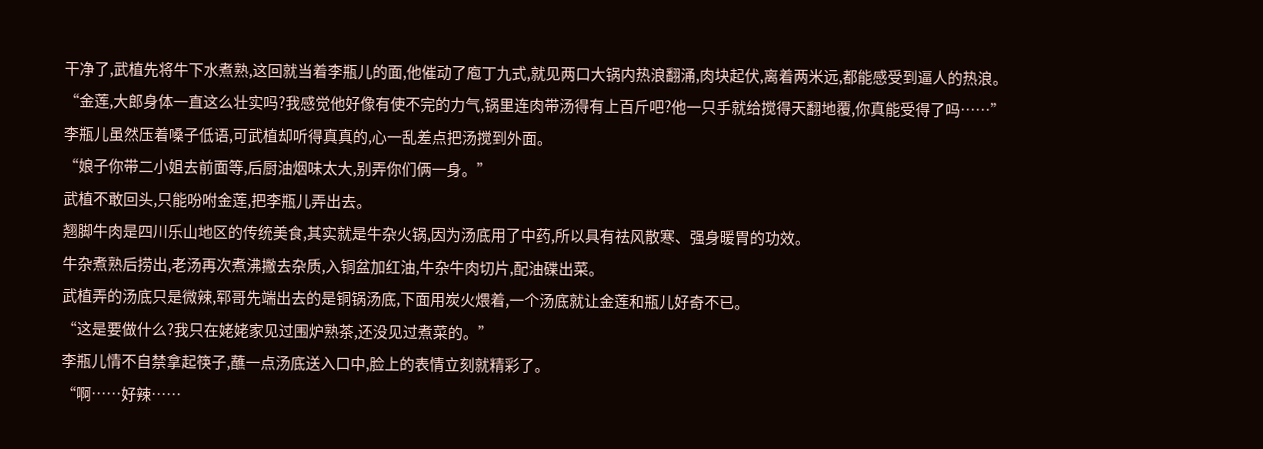干净了,武植先将牛下水煮熟,这回就当着李瓶儿的面,他催动了庖丁九式,就见两口大锅内热浪翻涌,肉块起伏,离着两米远,都能感受到逼人的热浪。
“金莲,大郎身体一直这么壮实吗?我感觉他好像有使不完的力气,锅里连肉带汤得有上百斤吧?他一只手就给搅得天翻地覆,你真能受得了吗……”
李瓶儿虽然压着嗓子低语,可武植却听得真真的,心一乱差点把汤搅到外面。
“娘子你带二小姐去前面等,后厨油烟味太大,别弄你们俩一身。”
武植不敢回头,只能吩咐金莲,把李瓶儿弄出去。
翘脚牛肉是四川乐山地区的传统美食,其实就是牛杂火锅,因为汤底用了中药,所以具有祛风散寒、强身暖胃的功效。
牛杂煮熟后捞出,老汤再次煮沸撇去杂质,入铜盆加红油,牛杂牛肉切片,配油碟出菜。
武植弄的汤底只是微辣,郓哥先端出去的是铜锅汤底,下面用炭火煨着,一个汤底就让金莲和瓶儿好奇不已。
“这是要做什么?我只在姥姥家见过围炉熟茶,还没见过煮菜的。”
李瓶儿情不自禁拿起筷子,蘸一点汤底送入口中,脸上的表情立刻就精彩了。
“啊……好辣……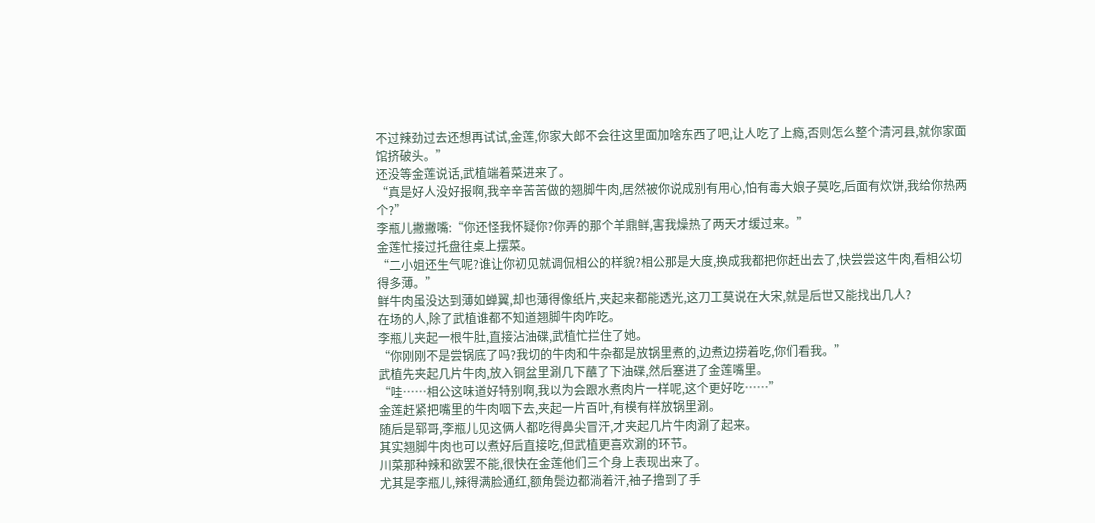不过辣劲过去还想再试试,金莲,你家大郎不会往这里面加啥东西了吧,让人吃了上瘾,否则怎么整个清河县,就你家面馆挤破头。”
还没等金莲说话,武植端着菜进来了。
“真是好人没好报啊,我辛辛苦苦做的翘脚牛肉,居然被你说成别有用心,怕有毒大娘子莫吃,后面有炊饼,我给你热两个?”
李瓶儿撇撇嘴:“你还怪我怀疑你?你弄的那个羊鼎鲜,害我燥热了两天才缓过来。”
金莲忙接过托盘往桌上摆菜。
“二小姐还生气呢?谁让你初见就调侃相公的样貌?相公那是大度,换成我都把你赶出去了,快尝尝这牛肉,看相公切得多薄。”
鲜牛肉虽没达到薄如蝉翼,却也薄得像纸片,夹起来都能透光,这刀工莫说在大宋,就是后世又能找出几人?
在场的人,除了武植谁都不知道翘脚牛肉咋吃。
李瓶儿夹起一根牛肚,直接沾油碟,武植忙拦住了她。
“你刚刚不是尝锅底了吗?我切的牛肉和牛杂都是放锅里煮的,边煮边捞着吃,你们看我。”
武植先夹起几片牛肉,放入铜盆里涮几下蘸了下油碟,然后塞进了金莲嘴里。
“哇……相公这味道好特别啊,我以为会跟水煮肉片一样呢,这个更好吃……”
金莲赶紧把嘴里的牛肉咽下去,夹起一片百叶,有模有样放锅里涮。
随后是郓哥,李瓶儿见这俩人都吃得鼻尖冒汗,才夹起几片牛肉涮了起来。
其实翘脚牛肉也可以煮好后直接吃,但武植更喜欢涮的环节。
川菜那种辣和欲罢不能,很快在金莲他们三个身上表现出来了。
尤其是李瓶儿,辣得满脸通红,额角鬓边都淌着汗,袖子撸到了手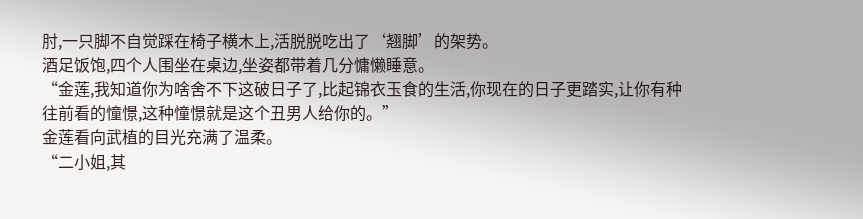肘,一只脚不自觉踩在椅子横木上,活脱脱吃出了‘翘脚’的架势。
酒足饭饱,四个人围坐在桌边,坐姿都带着几分慵懒睡意。
“金莲,我知道你为啥舍不下这破日子了,比起锦衣玉食的生活,你现在的日子更踏实,让你有种往前看的憧憬,这种憧憬就是这个丑男人给你的。”
金莲看向武植的目光充满了温柔。
“二小姐,其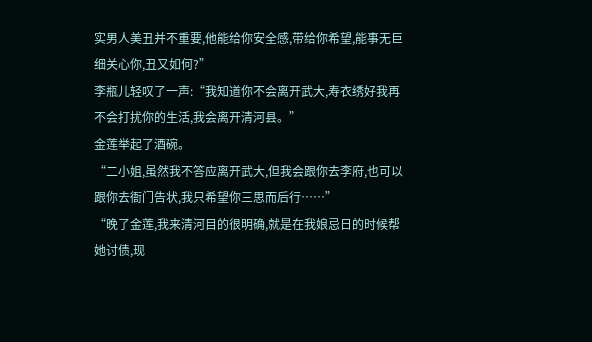实男人美丑并不重要,他能给你安全感,带给你希望,能事无巨细关心你,丑又如何?”
李瓶儿轻叹了一声:“我知道你不会离开武大,寿衣绣好我再不会打扰你的生活,我会离开清河县。”
金莲举起了酒碗。
“二小姐,虽然我不答应离开武大,但我会跟你去李府,也可以跟你去衙门告状,我只希望你三思而后行……”
“晚了金莲,我来清河目的很明确,就是在我娘忌日的时候帮她讨债,现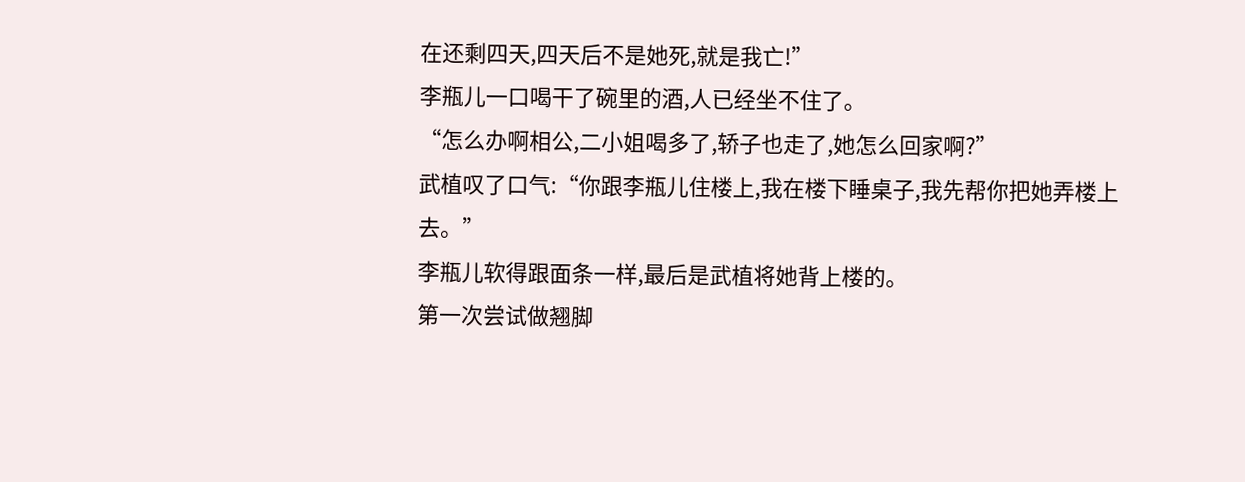在还剩四天,四天后不是她死,就是我亡!”
李瓶儿一口喝干了碗里的酒,人已经坐不住了。
“怎么办啊相公,二小姐喝多了,轿子也走了,她怎么回家啊?”
武植叹了口气:“你跟李瓶儿住楼上,我在楼下睡桌子,我先帮你把她弄楼上去。”
李瓶儿软得跟面条一样,最后是武植将她背上楼的。
第一次尝试做翘脚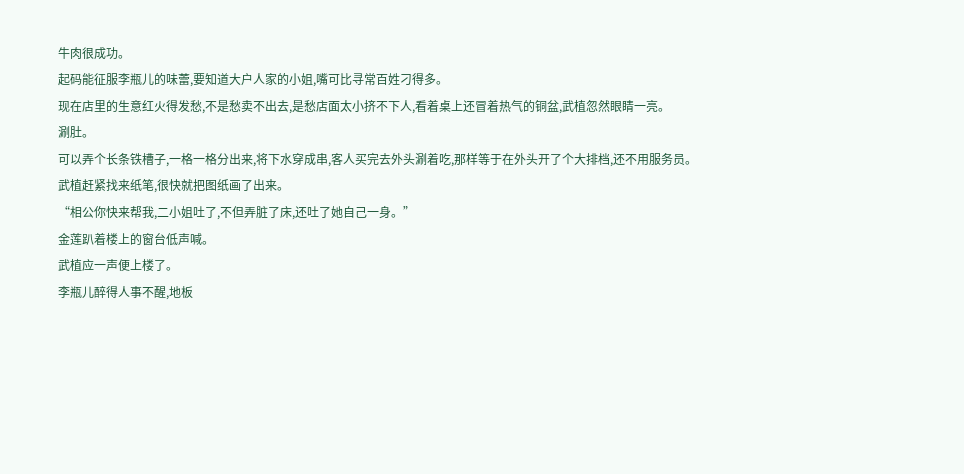牛肉很成功。
起码能征服李瓶儿的味蕾,要知道大户人家的小姐,嘴可比寻常百姓刁得多。
现在店里的生意红火得发愁,不是愁卖不出去,是愁店面太小挤不下人,看着桌上还冒着热气的铜盆,武植忽然眼睛一亮。
涮肚。
可以弄个长条铁槽子,一格一格分出来,将下水穿成串,客人买完去外头涮着吃,那样等于在外头开了个大排档,还不用服务员。
武植赶紧找来纸笔,很快就把图纸画了出来。
“相公你快来帮我,二小姐吐了,不但弄脏了床,还吐了她自己一身。”
金莲趴着楼上的窗台低声喊。
武植应一声便上楼了。
李瓶儿醉得人事不醒,地板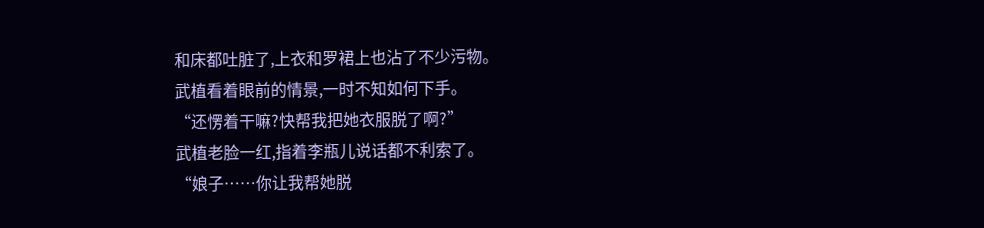和床都吐脏了,上衣和罗裙上也沾了不少污物。
武植看着眼前的情景,一时不知如何下手。
“还愣着干嘛?快帮我把她衣服脱了啊?”
武植老脸一红,指着李瓶儿说话都不利索了。
“娘子……你让我帮她脱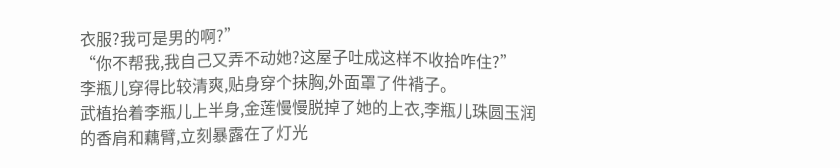衣服?我可是男的啊?”
“你不帮我,我自己又弄不动她?这屋子吐成这样不收拾咋住?”
李瓶儿穿得比较清爽,贴身穿个抹胸,外面罩了件褙子。
武植抬着李瓶儿上半身,金莲慢慢脱掉了她的上衣,李瓶儿珠圆玉润的香肩和藕臂,立刻暴露在了灯光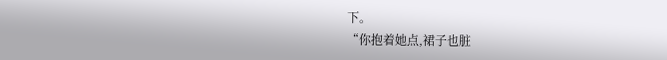下。
“你抱着她点,裙子也脏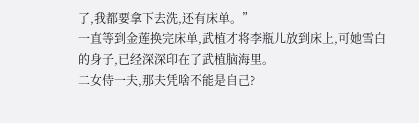了,我都要拿下去洗,还有床单。”
一直等到金莲换完床单,武植才将李瓶儿放到床上,可她雪白的身子,已经深深印在了武植脑海里。
二女侍一夫,那夫凭啥不能是自己?